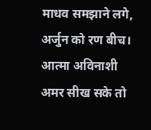माधव समझाने लगे, अर्जुन को रण बीच। आत्मा अविनाशी अमर सीख सके तो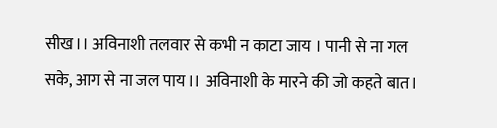सीख।। अविनाशी तलवार से कभी न काटा जाय । पानी से ना गल सके, आग से ना जल पाय।। अविनाशी के मारने की जो कहते बात।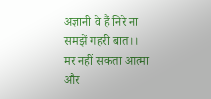अज्ञानी वे हैं निरे ना समझें गहरी बात।। मर नहीं सकता आत्मा और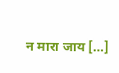न मारा जाय […]